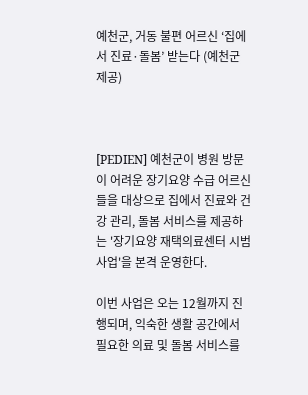예천군, 거동 불편 어르신 ‘집에서 진료·돌봄’ 받는다 (예천군 제공)



[PEDIEN] 예천군이 병원 방문이 어려운 장기요양 수급 어르신들을 대상으로 집에서 진료와 건강 관리, 돌봄 서비스를 제공하는 '장기요양 재택의료센터 시범사업'을 본격 운영한다.

이번 사업은 오는 12월까지 진행되며, 익숙한 생활 공간에서 필요한 의료 및 돌봄 서비스를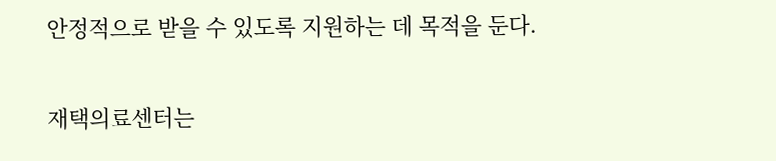안정적으로 받을 수 있도록 지원하는 데 목적을 둔다.

재택의료센터는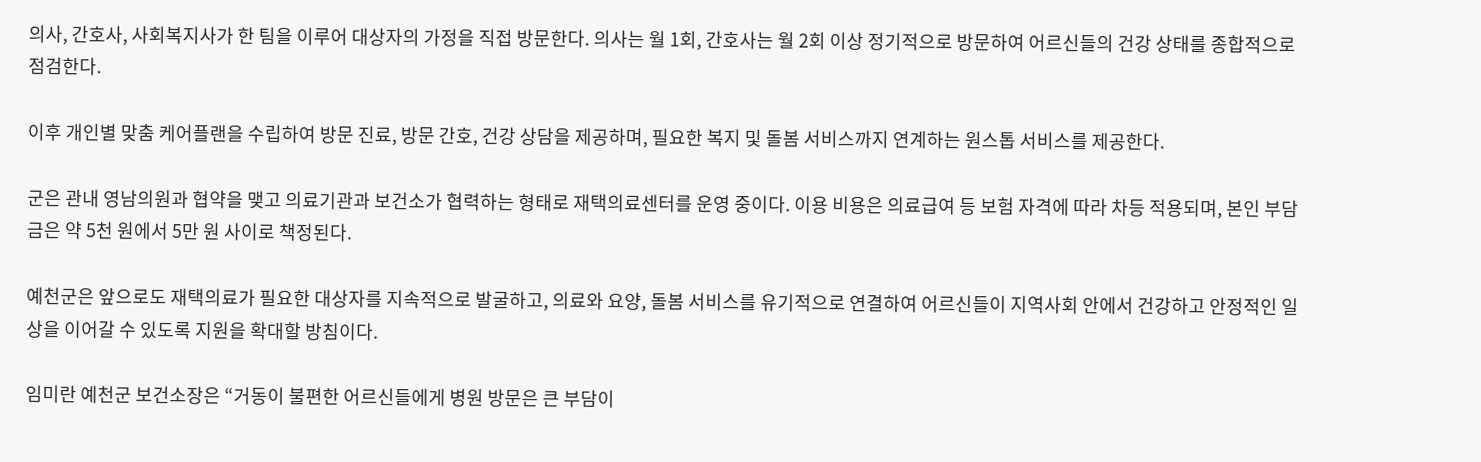의사, 간호사, 사회복지사가 한 팀을 이루어 대상자의 가정을 직접 방문한다. 의사는 월 1회, 간호사는 월 2회 이상 정기적으로 방문하여 어르신들의 건강 상태를 종합적으로 점검한다.

이후 개인별 맞춤 케어플랜을 수립하여 방문 진료, 방문 간호, 건강 상담을 제공하며, 필요한 복지 및 돌봄 서비스까지 연계하는 원스톱 서비스를 제공한다.

군은 관내 영남의원과 협약을 맺고 의료기관과 보건소가 협력하는 형태로 재택의료센터를 운영 중이다. 이용 비용은 의료급여 등 보험 자격에 따라 차등 적용되며, 본인 부담금은 약 5천 원에서 5만 원 사이로 책정된다.

예천군은 앞으로도 재택의료가 필요한 대상자를 지속적으로 발굴하고, 의료와 요양, 돌봄 서비스를 유기적으로 연결하여 어르신들이 지역사회 안에서 건강하고 안정적인 일상을 이어갈 수 있도록 지원을 확대할 방침이다.

임미란 예천군 보건소장은 “거동이 불편한 어르신들에게 병원 방문은 큰 부담이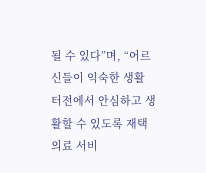될 수 있다”며, “어르신들이 익숙한 생활 터전에서 안심하고 생활할 수 있도록 재택의료 서비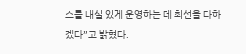스를 내실 있게 운영하는 데 최선을 다하겠다”고 밝혔다.